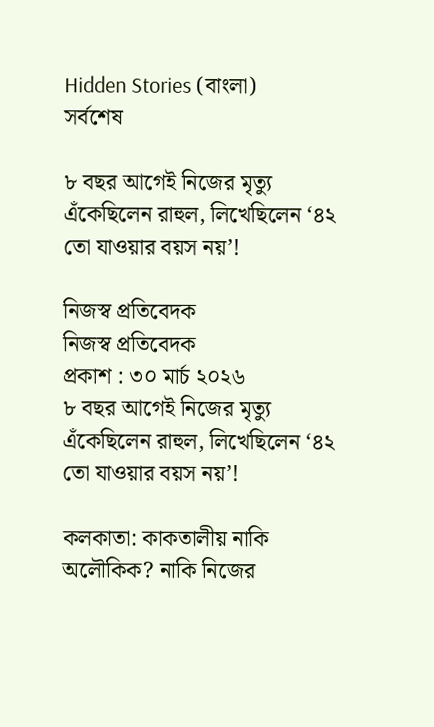Hidden Stories (বাংলা)
সর্বশেষ

৮ বছর আগেই নিজের মৃত্যু এঁকেছিলেন রাহুল, লিখেছিলেন ‘৪২ তো যাওয়ার বয়স নয়’!

নিজস্ব প্রতিবেদক
নিজস্ব প্রতিবেদক
প্রকাশ : ৩০ মার্চ ২০২৬
৮ বছর আগেই নিজের মৃত্যু এঁকেছিলেন রাহুল, লিখেছিলেন ‘৪২ তো যাওয়ার বয়স নয়’!

কলকাতা: কাকতালীয় নাকি অলৌকিক? নাকি নিজের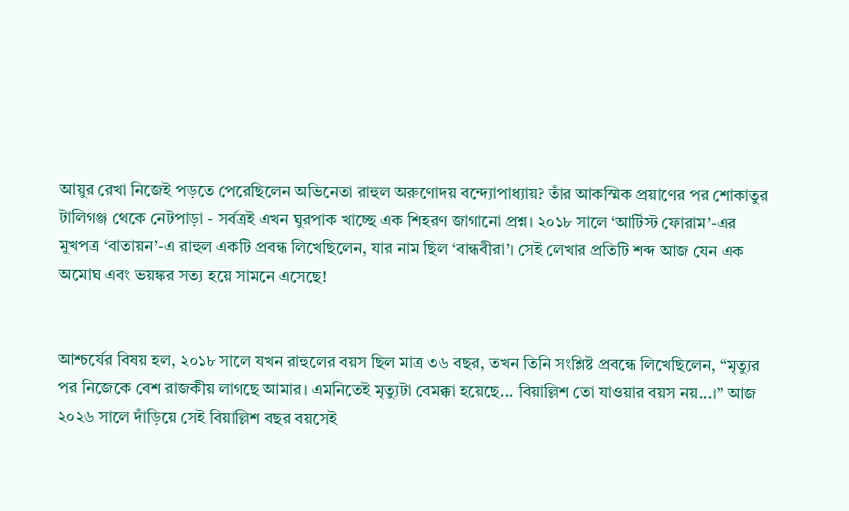আয়ুর রেখা নিজেই পড়তে পেরেছিলেন অভিনেতা রাহুল অরুণোদয় বন্দ্যোপাধ্যায়? তাঁর আকস্মিক প্রয়াণের পর শোকাতুর টালিগঞ্জ থেকে নেটপাড়া - সর্বত্রই এখন ঘুরপাক খাচ্ছে এক শিহরণ জাগানো প্রশ্ন। ২০১৮ সালে ‘আর্টিস্ট ফোরাম’-এর মুখপত্র ‘বাতায়ন’-এ রাহুল একটি প্রবন্ধ লিখেছিলেন, যার নাম ছিল ‘বান্ধবীরা’। সেই লেখার প্রতিটি শব্দ আজ যেন এক অমোঘ এবং ভয়ঙ্কর সত্য হয়ে সামনে এসেছে!


আশ্চর্যের বিষয় হল, ২০১৮ সালে যখন রাহুলের বয়স ছিল মাত্র ৩৬ বছর, তখন তিনি সংশ্লিষ্ট প্রবন্ধে লিখেছিলেন, “মৃত্যুর পর নিজেকে বেশ রাজকীয় লাগছে আমার। এমনিতেই মৃত্যুটা বেমক্কা হয়েছে... বিয়াল্লিশ তো যাওয়ার বয়স নয়...।” আজ ২০২৬ সালে দাঁড়িয়ে সেই বিয়াল্লিশ বছর বয়সেই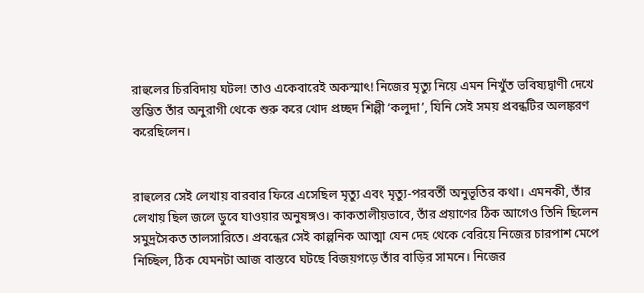রাহুলের চিরবিদায় ঘটল! তাও একেবারেই অকস্মাৎ! নিজের মৃত্যু নিয়ে এমন নিখুঁত ভবিষ্যদ্বাণী দেখে স্তম্ভিত তাঁর অনুরাগী থেকে শুরু করে খোদ প্রচ্ছদ শিল্পী ‘কলুদা’, যিনি সেই সময় প্রবন্ধটির অলঙ্করণ করেছিলেন।


রাহুলের সেই লেখায় বারবার ফিরে এসেছিল মৃত্যু এবং মৃত্যু-পরবর্তী অনুভূতির কথা। এমনকী, তাঁর লেখায় ছিল জলে ডুবে যাওয়ার অনুষঙ্গও। কাকতালীয়ভাবে, তাঁর প্রয়াণের ঠিক আগেও তিনি ছিলেন সমুদ্রসৈকত তালসারিতে। প্রবন্ধের সেই কাল্পনিক আত্মা যেন দেহ থেকে বেরিয়ে নিজের চারপাশ মেপে নিচ্ছিল, ঠিক যেমনটা আজ বাস্তবে ঘটছে বিজয়গড়ে তাঁর বাড়ির সামনে। নিজের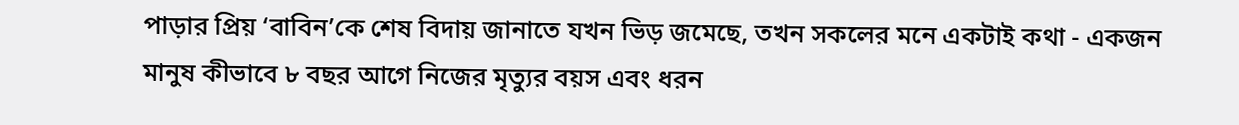পাড়ার প্রিয় ‘বাবিন’কে শেষ বিদায় জানাতে যখন ভিড় জমেছে, তখন সকলের মনে একটাই কথা - একজন মানুষ কীভাবে ৮ বছর আগে নিজের মৃত্যুর বয়স এবং ধরন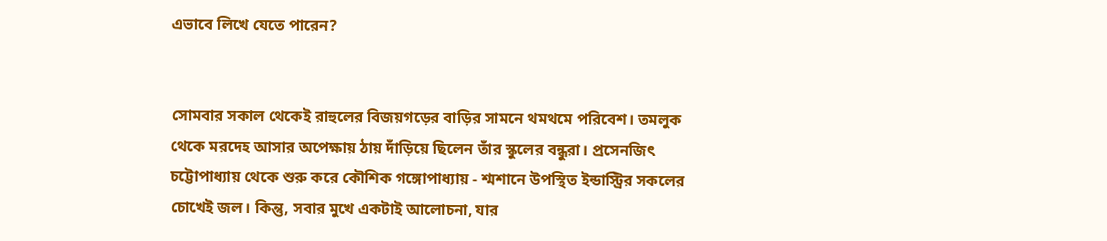এভাবে লিখে যেতে পারেন?


সোমবার সকাল থেকেই রাহুলের বিজয়গড়ের বাড়ির সামনে থমথমে পরিবেশ। তমলুক থেকে মরদেহ আসার অপেক্ষায় ঠায় দাঁড়িয়ে ছিলেন তাঁর স্কুলের বন্ধুরা। প্রসেনজিৎ চট্টোপাধ্যায় থেকে শুরু করে কৌশিক গঙ্গোপাধ্যায় - শ্মশানে উপস্থিত ইন্ডাস্ট্রির সকলের চোখেই জল। কিন্তু, সবার মুখে একটাই আলোচনা, যার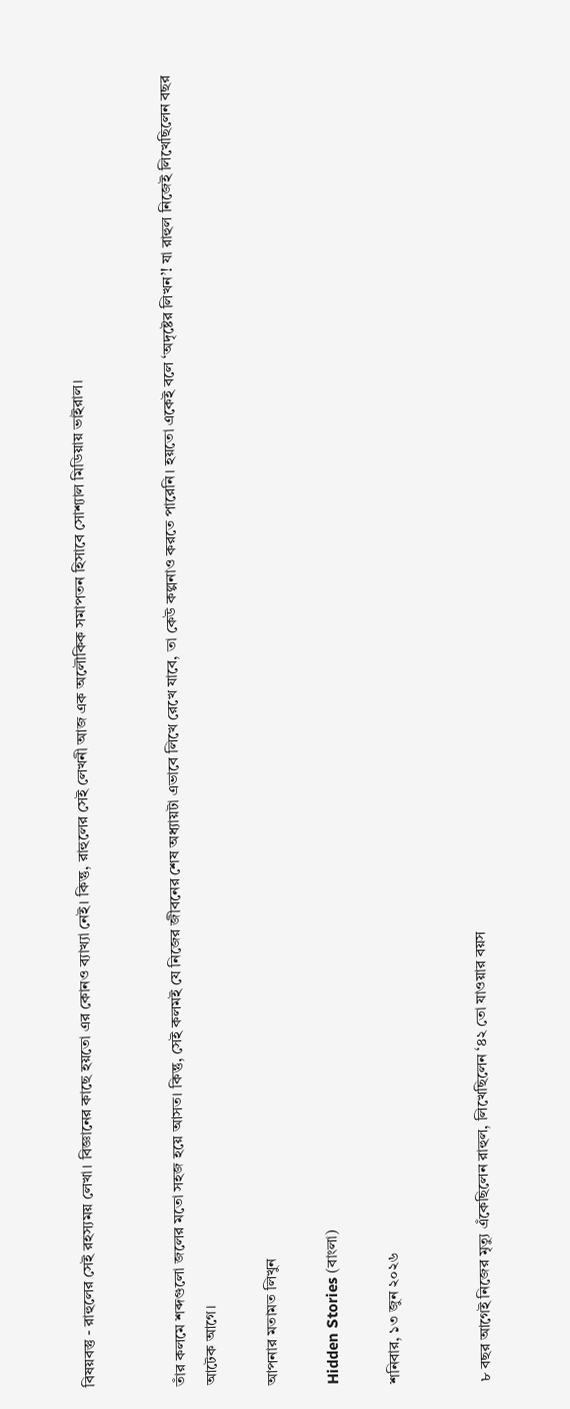বিষয়বস্তু - রাহুলের সেই রহস্যময় লেখা। বিজ্ঞানের কাছে হয়তো এর কোনও ব্যাখ্যা নেই। কিন্তু, রাহুলের সেই লেখনী আজ এক অলৌকিক সমাপতন হিসাবে সোশ্যাল মিডিয়ায় ভাইরাল।


তাঁর কলমে শব্দগুলো জলের মতো সহজ হয়ে আসত। কিন্তু, সেই কলমই যে নিজের জীবনের শেষ অধ্যায়টা এভাবে লিখে রেখে যাবে, তা কেউ কল্পনাও করতে পারেনি। হয়তো একেই বলে ‘অদৃষ্টের লিখন’! যা রাহুল নিজেই লিখেছিলেন বছর আটেক আগে।

আপনার মতামত লিখুন

Hidden Stories (বাংলা)

শনিবার, ১৩ জুন ২০২৬


৮ বছর আগেই নিজের মৃত্যু এঁকেছিলেন রাহুল, লিখেছিলেন ‘৪২ তো যাওয়ার বয়স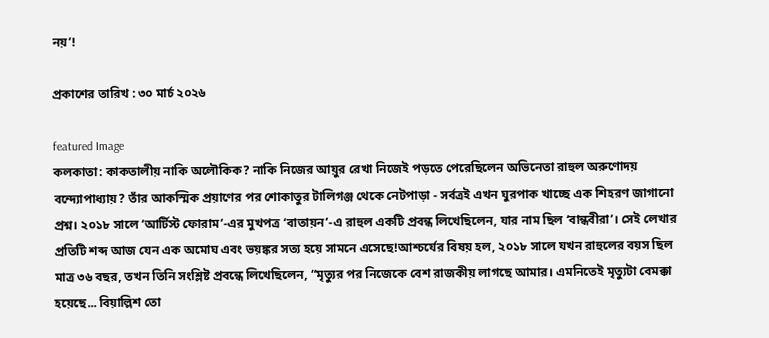নয়’!

প্রকাশের তারিখ : ৩০ মার্চ ২০২৬

featured Image
কলকাতা: কাকতালীয় নাকি অলৌকিক? নাকি নিজের আয়ুর রেখা নিজেই পড়তে পেরেছিলেন অভিনেতা রাহুল অরুণোদয় বন্দ্যোপাধ্যায়? তাঁর আকস্মিক প্রয়াণের পর শোকাতুর টালিগঞ্জ থেকে নেটপাড়া - সর্বত্রই এখন ঘুরপাক খাচ্ছে এক শিহরণ জাগানো প্রশ্ন। ২০১৮ সালে ‘আর্টিস্ট ফোরাম’-এর মুখপত্র ‘বাতায়ন’-এ রাহুল একটি প্রবন্ধ লিখেছিলেন, যার নাম ছিল ‘বান্ধবীরা’। সেই লেখার প্রতিটি শব্দ আজ যেন এক অমোঘ এবং ভয়ঙ্কর সত্য হয়ে সামনে এসেছে!আশ্চর্যের বিষয় হল, ২০১৮ সালে যখন রাহুলের বয়স ছিল মাত্র ৩৬ বছর, তখন তিনি সংশ্লিষ্ট প্রবন্ধে লিখেছিলেন, “মৃত্যুর পর নিজেকে বেশ রাজকীয় লাগছে আমার। এমনিতেই মৃত্যুটা বেমক্কা হয়েছে... বিয়াল্লিশ তো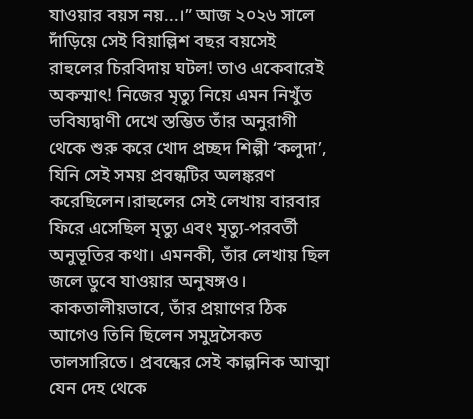যাওয়ার বয়স নয়...।” আজ ২০২৬ সালে দাঁড়িয়ে সেই বিয়াল্লিশ বছর বয়সেই রাহুলের চিরবিদায় ঘটল! তাও একেবারেই অকস্মাৎ! নিজের মৃত্যু নিয়ে এমন নিখুঁত ভবিষ্যদ্বাণী দেখে স্তম্ভিত তাঁর অনুরাগী থেকে শুরু করে খোদ প্রচ্ছদ শিল্পী ‘কলুদা’, যিনি সেই সময় প্রবন্ধটির অলঙ্করণ করেছিলেন।রাহুলের সেই লেখায় বারবার ফিরে এসেছিল মৃত্যু এবং মৃত্যু-পরবর্তী অনুভূতির কথা। এমনকী, তাঁর লেখায় ছিল জলে ডুবে যাওয়ার অনুষঙ্গও। কাকতালীয়ভাবে, তাঁর প্রয়াণের ঠিক আগেও তিনি ছিলেন সমুদ্রসৈকত তালসারিতে। প্রবন্ধের সেই কাল্পনিক আত্মা যেন দেহ থেকে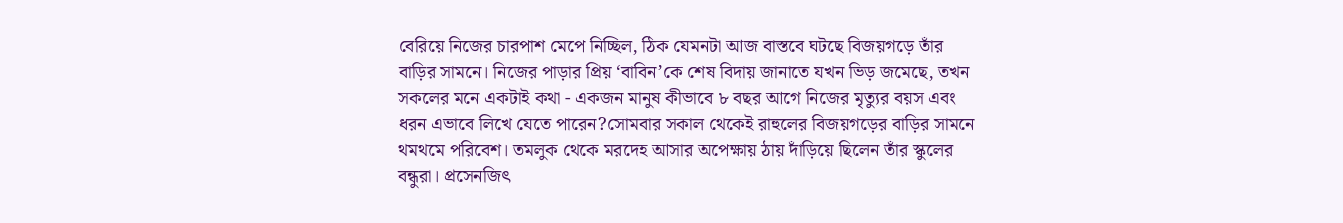বেরিয়ে নিজের চারপাশ মেপে নিচ্ছিল, ঠিক যেমনটা আজ বাস্তবে ঘটছে বিজয়গড়ে তাঁর বাড়ির সামনে। নিজের পাড়ার প্রিয় ‘বাবিন’কে শেষ বিদায় জানাতে যখন ভিড় জমেছে, তখন সকলের মনে একটাই কথা - একজন মানুষ কীভাবে ৮ বছর আগে নিজের মৃত্যুর বয়স এবং ধরন এভাবে লিখে যেতে পারেন?সোমবার সকাল থেকেই রাহুলের বিজয়গড়ের বাড়ির সামনে থমথমে পরিবেশ। তমলুক থেকে মরদেহ আসার অপেক্ষায় ঠায় দাঁড়িয়ে ছিলেন তাঁর স্কুলের বন্ধুরা। প্রসেনজিৎ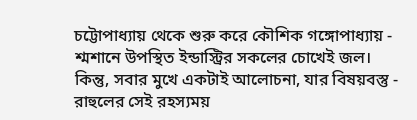চট্টোপাধ্যায় থেকে শুরু করে কৌশিক গঙ্গোপাধ্যায় - শ্মশানে উপস্থিত ইন্ডাস্ট্রির সকলের চোখেই জল। কিন্তু, সবার মুখে একটাই আলোচনা, যার বিষয়বস্তু - রাহুলের সেই রহস্যময়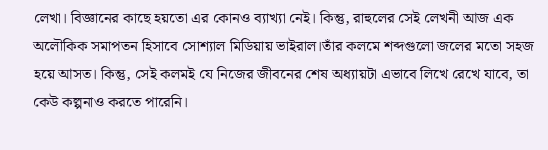লেখা। বিজ্ঞানের কাছে হয়তো এর কোনও ব্যাখ্যা নেই। কিন্তু, রাহুলের সেই লেখনী আজ এক অলৌকিক সমাপতন হিসাবে সোশ্যাল মিডিয়ায় ভাইরাল।তাঁর কলমে শব্দগুলো জলের মতো সহজ হয়ে আসত। কিন্তু, সেই কলমই যে নিজের জীবনের শেষ অধ্যায়টা এভাবে লিখে রেখে যাবে, তা কেউ কল্পনাও করতে পারেনি।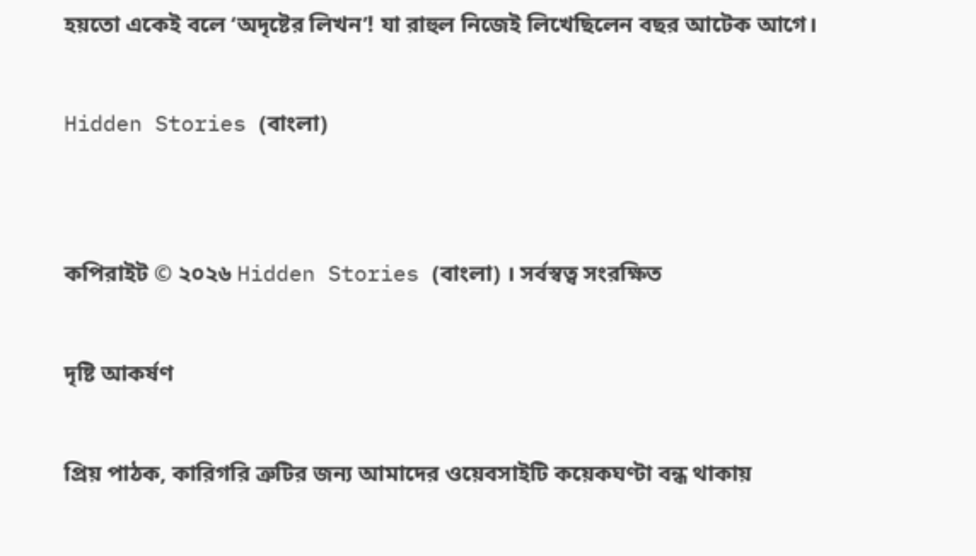হয়তো একেই বলে ‘অদৃষ্টের লিখন’! যা রাহুল নিজেই লিখেছিলেন বছর আটেক আগে।

Hidden Stories (বাংলা)


কপিরাইট © ২০২৬ Hidden Stories (বাংলা) । সর্বস্বত্ব সংরক্ষিত

দৃষ্টি আকর্ষণ

প্রিয় পাঠক, কারিগরি ত্রুটির জন্য আমাদের ওয়েবসাইটি কয়েকঘণ্টা বন্ধ থাকায়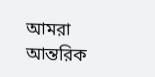আমরা আন্তরিক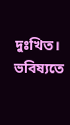দুঃখিত। ভবিষ্যতে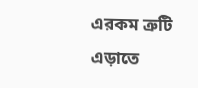এরকম ত্রুটি এড়াতে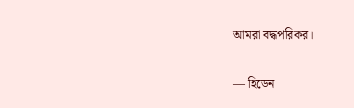আমরা বদ্ধপরিকর।

— হিডেন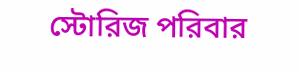স্টোরিজ পরিবার